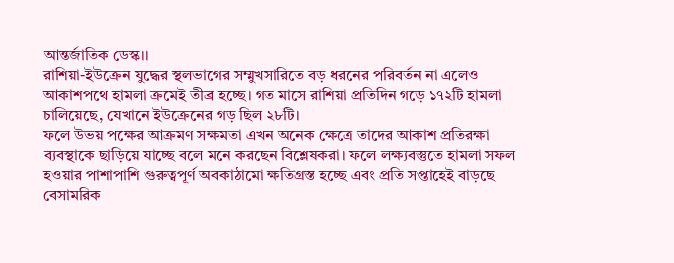আন্তর্জাতিক ডেস্ক।।
রাশিয়া-ইউক্রেন যুদ্ধের স্থলভাগের সম্মুখসারিতে বড় ধরনের পরিবর্তন না এলেও আকাশপথে হামলা ক্রমেই তীব্র হচ্ছে। গত মাসে রাশিয়া প্রতিদিন গড়ে ১৭২টি হামলা চালিয়েছে, যেখানে ইউক্রেনের গড় ছিল ২৮টি।
ফলে উভয় পক্ষের আক্রমণ সক্ষমতা এখন অনেক ক্ষেত্রে তাদের আকাশ প্রতিরক্ষা ব্যবস্থাকে ছাড়িয়ে যাচ্ছে বলে মনে করছেন বিশ্লেষকরা। ফলে লক্ষ্যবস্তুতে হামলা সফল হওয়ার পাশাপাশি গুরুত্বপূর্ণ অবকাঠামো ক্ষতিগ্রস্ত হচ্ছে এবং প্রতি সপ্তাহেই বাড়ছে বেসামরিক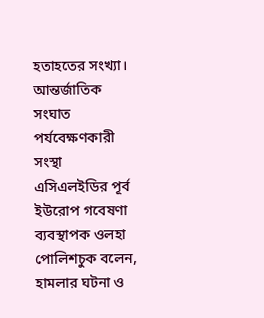হতাহতের সংখ্যা।
আন্তর্জাতিক সংঘাত পর্যবেক্ষণকারী সংস্থা এসিএলইডির পূর্ব ইউরোপ গবেষণা ব্যবস্থাপক ওলহা পোলিশচুক বলেন, হামলার ঘটনা ও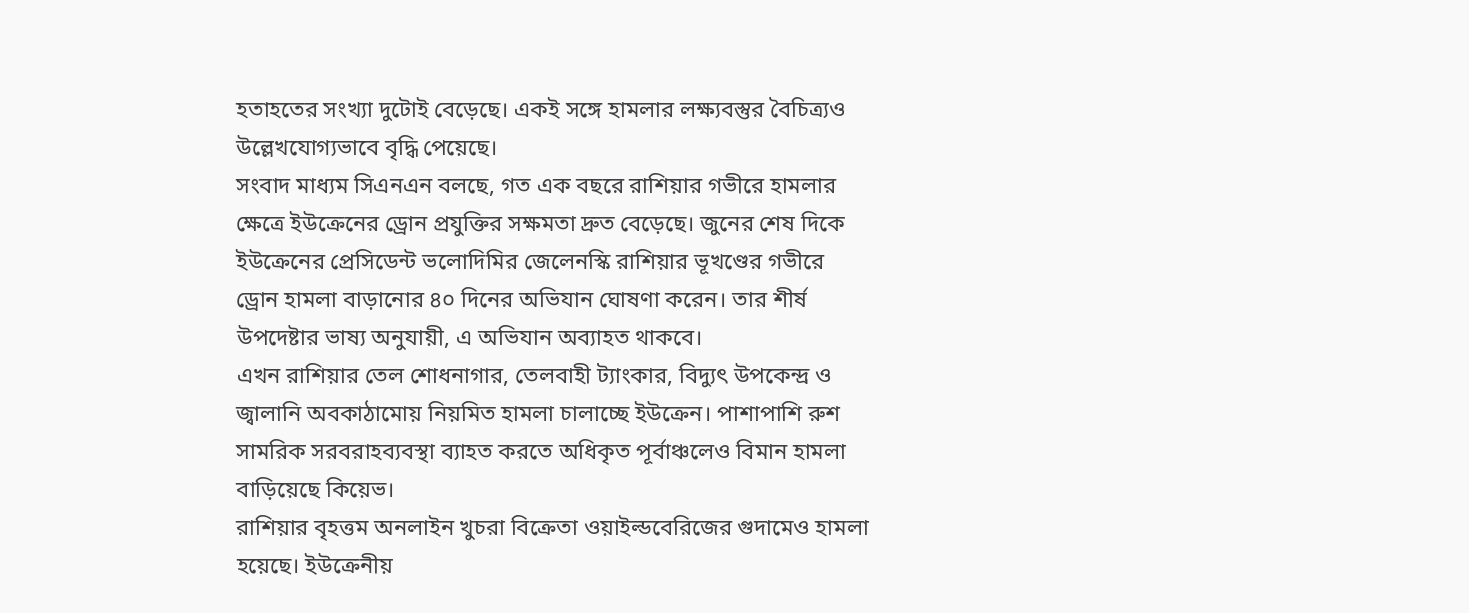হতাহতের সংখ্যা দুটোই বেড়েছে। একই সঙ্গে হামলার লক্ষ্যবস্তুর বৈচিত্র্যও উল্লেখযোগ্যভাবে বৃদ্ধি পেয়েছে।
সংবাদ মাধ্যম সিএনএন বলছে, গত এক বছরে রাশিয়ার গভীরে হামলার ক্ষেত্রে ইউক্রেনের ড্রোন প্রযুক্তির সক্ষমতা দ্রুত বেড়েছে। জুনের শেষ দিকে ইউক্রেনের প্রেসিডেন্ট ভলোদিমির জেলেনস্কি রাশিয়ার ভূখণ্ডের গভীরে ড্রোন হামলা বাড়ানোর ৪০ দিনের অভিযান ঘোষণা করেন। তার শীর্ষ উপদেষ্টার ভাষ্য অনুযায়ী, এ অভিযান অব্যাহত থাকবে।
এখন রাশিয়ার তেল শোধনাগার, তেলবাহী ট্যাংকার, বিদ্যুৎ উপকেন্দ্র ও জ্বালানি অবকাঠামোয় নিয়মিত হামলা চালাচ্ছে ইউক্রেন। পাশাপাশি রুশ সামরিক সরবরাহব্যবস্থা ব্যাহত করতে অধিকৃত পূর্বাঞ্চলেও বিমান হামলা বাড়িয়েছে কিয়েভ।
রাশিয়ার বৃহত্তম অনলাইন খুচরা বিক্রেতা ওয়াইল্ডবেরিজের গুদামেও হামলা হয়েছে। ইউক্রেনীয়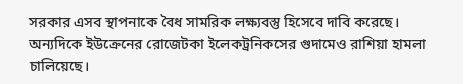সরকার এসব স্থাপনাকে বৈধ সামরিক লক্ষ্যবস্তু হিসেবে দাবি করেছে। অন্যদিকে ইউক্রেনের রোজেটকা ইলেকট্রনিকসের গুদামেও রাশিয়া হামলা চালিয়েছে।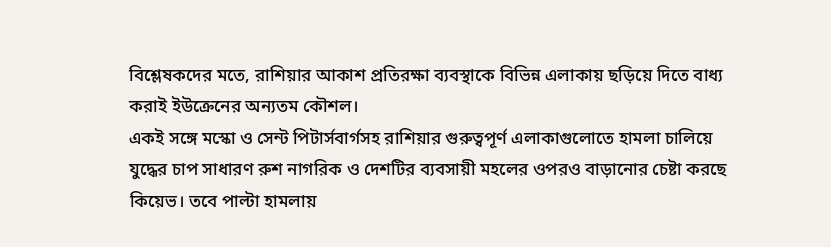বিশ্লেষকদের মতে, রাশিয়ার আকাশ প্রতিরক্ষা ব্যবস্থাকে বিভিন্ন এলাকায় ছড়িয়ে দিতে বাধ্য করাই ইউক্রেনের অন্যতম কৌশল।
একই সঙ্গে মস্কো ও সেন্ট পিটার্সবার্গসহ রাশিয়ার গুরুত্বপূর্ণ এলাকাগুলোতে হামলা চালিয়ে যুদ্ধের চাপ সাধারণ রুশ নাগরিক ও দেশটির ব্যবসায়ী মহলের ওপরও বাড়ানোর চেষ্টা করছে কিয়েভ। তবে পাল্টা হামলায়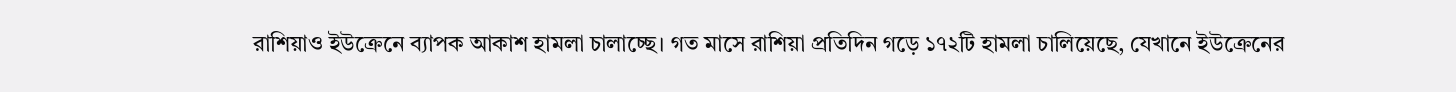রাশিয়াও ইউক্রেনে ব্যাপক আকাশ হামলা চালাচ্ছে। গত মাসে রাশিয়া প্রতিদিন গড়ে ১৭২টি হামলা চালিয়েছে, যেখানে ইউক্রেনের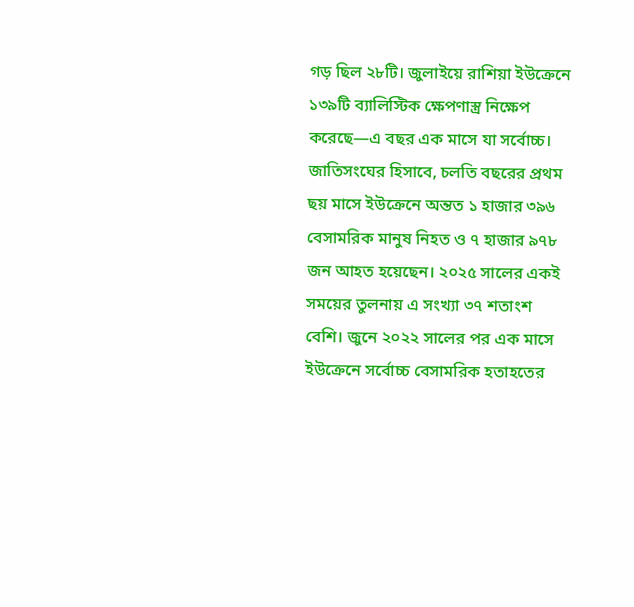গড় ছিল ২৮টি। জুলাইয়ে রাশিয়া ইউক্রেনে ১৩৯টি ব্যালিস্টিক ক্ষেপণাস্ত্র নিক্ষেপ করেছে—এ বছর এক মাসে যা সর্বোচ্চ।
জাতিসংঘের হিসাবে, চলতি বছরের প্রথম ছয় মাসে ইউক্রেনে অন্তত ১ হাজার ৩৯৬ বেসামরিক মানুষ নিহত ও ৭ হাজার ৯৭৮ জন আহত হয়েছেন। ২০২৫ সালের একই সময়ের তুলনায় এ সংখ্যা ৩৭ শতাংশ বেশি। জুনে ২০২২ সালের পর এক মাসে ইউক্রেনে সর্বোচ্চ বেসামরিক হতাহতের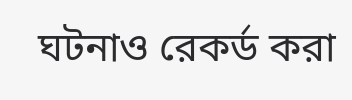ঘটনাও রেকর্ড করা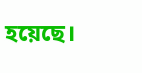হয়েছে।